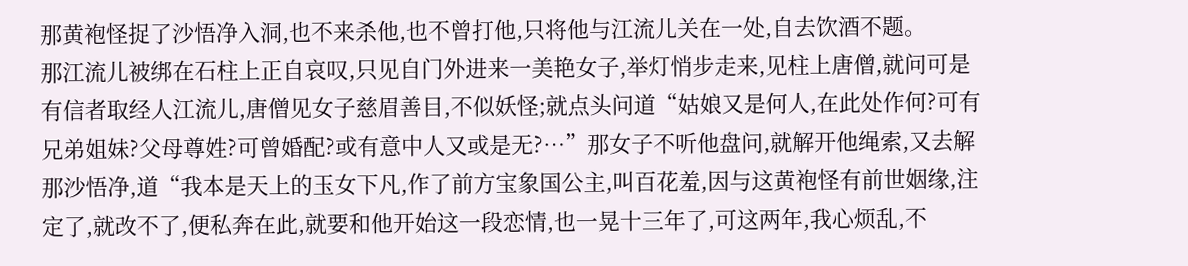那黄袍怪捉了沙悟净入洞,也不来杀他,也不曾打他,只将他与江流儿关在一处,自去饮酒不题。
那江流儿被绑在石柱上正自哀叹,只见自门外进来一美艳女子,举灯悄步走来,见柱上唐僧,就问可是有信者取经人江流儿,唐僧见女子慈眉善目,不似妖怪;就点头问道“姑娘又是何人,在此处作何?可有兄弟姐妹?父母尊姓?可曾婚配?或有意中人又或是无?…”那女子不听他盘问,就解开他绳索,又去解那沙悟净,道“我本是天上的玉女下凡,作了前方宝象国公主,叫百花羞,因与这黄袍怪有前世姻缘,注定了,就改不了,便私奔在此,就要和他开始这一段恋情,也一晃十三年了,可这两年,我心烦乱,不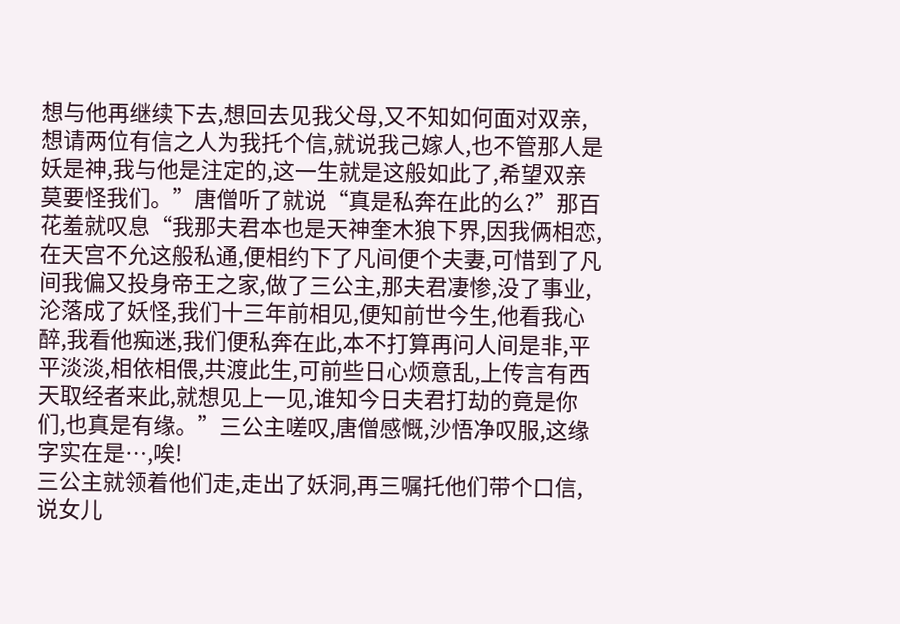想与他再继续下去,想回去见我父母,又不知如何面对双亲,想请两位有信之人为我托个信,就说我己嫁人,也不管那人是妖是神,我与他是注定的,这一生就是这般如此了,希望双亲莫要怪我们。”唐僧听了就说“真是私奔在此的么?”那百花羞就叹息“我那夫君本也是天神奎木狼下界,因我俩相恋,在天宫不允这般私通,便相约下了凡间便个夫妻,可惜到了凡间我偏又投身帝王之家,做了三公主,那夫君凄惨,没了事业,沦落成了妖怪,我们十三年前相见,便知前世今生,他看我心醉,我看他痴迷,我们便私奔在此,本不打算再问人间是非,平平淡淡,相依相偎,共渡此生,可前些日心烦意乱,上传言有西天取经者来此,就想见上一见,谁知今日夫君打劫的竟是你们,也真是有缘。”三公主嗟叹,唐僧感慨,沙悟净叹服,这缘字实在是…,唉!
三公主就领着他们走,走出了妖洞,再三嘱托他们带个口信,说女儿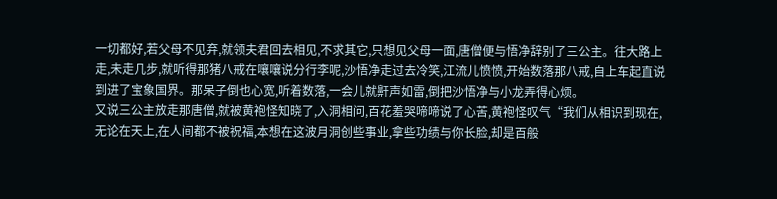一切都好,若父母不见弃,就领夫君回去相见,不求其它,只想见父母一面,唐僧便与悟净辞别了三公主。往大路上走,未走几步,就听得那猪八戒在嚷嚷说分行李呢,沙悟净走过去冷笑,江流儿愤愤,开始数落那八戒,自上车起直说到进了宝象国界。那呆子倒也心宽,听着数落,一会儿就鼾声如雷,倒把沙悟净与小龙弄得心烦。
又说三公主放走那唐僧,就被黄袍怪知晓了,入洞相问,百花羞哭啼啼说了心苦,黄袍怪叹气“我们从相识到现在,无论在天上,在人间都不被祝福,本想在这波月洞创些事业,拿些功绩与你长脸,却是百般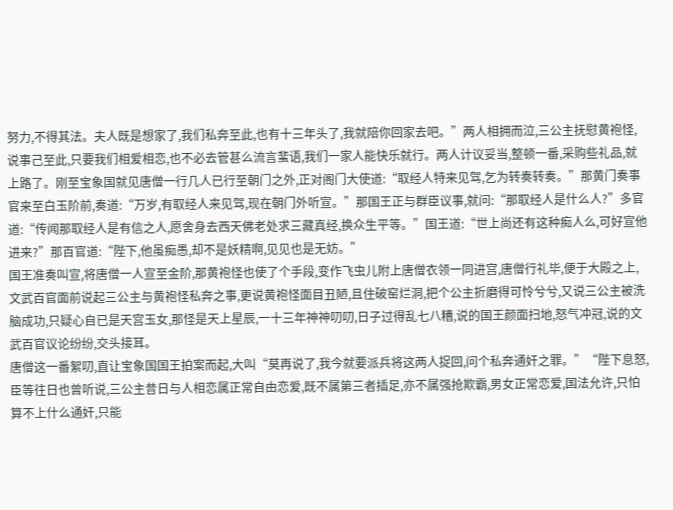努力,不得其法。夫人既是想家了,我们私奔至此,也有十三年头了,我就陪你回家去吧。”两人相拥而泣,三公主抚慰黄袍怪,说事己至此,只要我们相爱相恋,也不必去管甚么流言蜚语,我们一家人能快乐就行。两人计议妥当,整顿一番,采购些礼品,就上路了。刚至宝象国就见唐僧一行几人已行至朝门之外,正对阁门大使道:“取经人特来见驾,乞为转奏转奏。”那黄门奏事官来至白玉阶前,奏道:“万岁,有取经人来见驾,现在朝门外听宣。”那国王正与群臣议事,就问:“那取经人是什么人?”多官道:“传闻那取经人是有信之人,愿舍身去西天佛老处求三藏真经,换众生平等。”国王道:“世上尚还有这种痴人么,可好宣他进来?”那百官道:“陛下,他虽痴愚,却不是妖精啊,见见也是无妨。”
国王准奏叫宣,将唐僧一人宣至金阶,那黄袍怪也使了个手段,变作飞虫儿附上唐僧衣领一同进宫,唐僧行礼毕,便于大殿之上,文武百官面前说起三公主与黄袍怪私奔之事,更说黄袍怪面目丑陋,且住破窑烂洞,把个公主折磨得可怜兮兮,又说三公主被洗脑成功,只疑心自已是天宫玉女,那怪是天上星辰,一十三年神神叨叨,日子过得乱七八糟,说的国王颜面扫地,怒气冲冠,说的文武百官议论纷纷,交头接耳。
唐僧这一番絮叨,直让宝象国国王拍案而起,大叫“莫再说了,我今就要派兵将这两人捉回,问个私奔通奸之罪。”“陛下息怒,臣等往日也曾听说,三公主昔日与人相恋属正常自由恋爱,既不属第三者插足,亦不属强抢欺霸,男女正常恋爱,国法允许,只怕算不上什么通奸,只能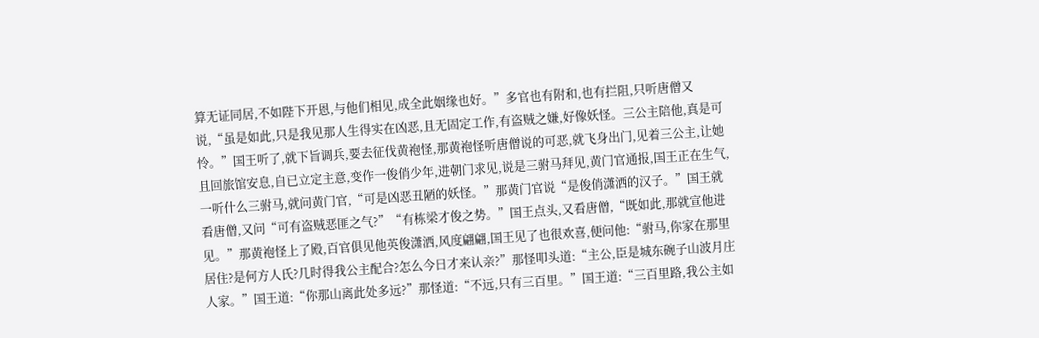算无证同居,不如陛下开恩,与他们相见,成全此姻缘也好。”多官也有附和,也有拦阻,只听唐僧又说,“虽是如此,只是我见那人生得实在凶恶,且无固定工作,有盗贼之嫌,好像妖怪。三公主陪他,真是可怜。”国王听了,就下旨调兵,要去征伐黄袍怪,那黄袍怪听唐僧说的可恶,就飞身出门,见着三公主,让她且回旅馆安息,自已立定主意,变作一俊俏少年,进朝门求见,说是三驸马拜见,黄门官通报,国王正在生气,一听什么三驸马,就问黄门官,“可是凶恶丑陋的妖怪。”那黄门官说“是俊俏潇洒的汉子。”国王就看唐僧,又问“可有盗贼恶匪之气?”“有栋梁才俊之势。”国王点头,又看唐僧,“既如此,那就宣他进见。”那黄袍怪上了殿,百官俱见他英俊潇洒,风度翩翩,国王见了也很欢喜,便问他:“驸马,你家在那里居住?是何方人氏?几时得我公主配合?怎么今日才来认亲?”那怪叩头道:“主公,臣是城东碗子山波月庄人家。”国王道:“你那山离此处多远?”那怪道:“不远,只有三百里。”国王道:“三百里路,我公主如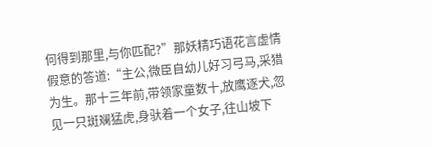何得到那里,与你匹配?”那妖精巧语花言虚情假意的答道:“主公,微臣自幼儿好习弓马,采猎为生。那十三年前,带领家童数十,放鹰逐犬,忽见一只斑斓猛虎,身驮着一个女子,往山坡下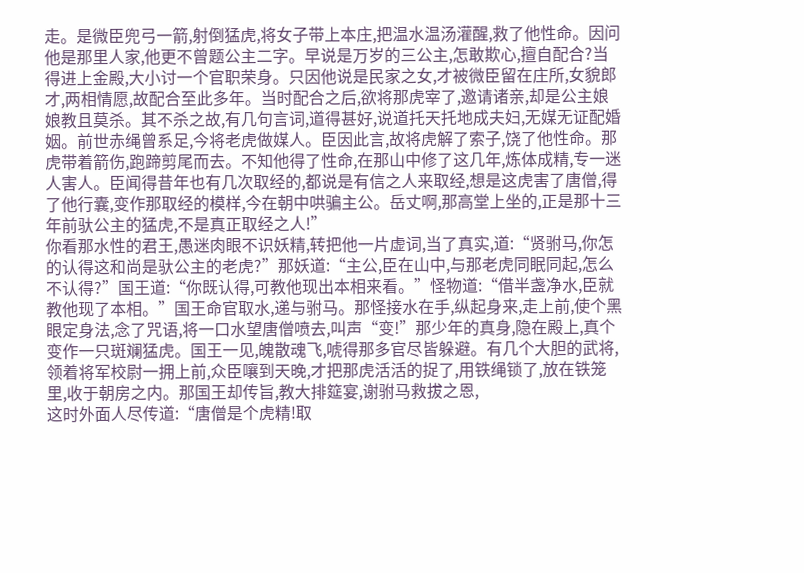走。是微臣兜弓一箭,射倒猛虎,将女子带上本庄,把温水温汤灌醒,救了他性命。因问他是那里人家,他更不曾题公主二字。早说是万岁的三公主,怎敢欺心,擅自配合?当得进上金殿,大小讨一个官职荣身。只因他说是民家之女,才被微臣留在庄所,女貌郎才,两相情愿,故配合至此多年。当时配合之后,欲将那虎宰了,邀请诸亲,却是公主娘娘教且莫杀。其不杀之故,有几句言词,道得甚好,说道托天托地成夫妇,无媒无证配婚姻。前世赤绳曾系足,今将老虎做媒人。臣因此言,故将虎解了索子,饶了他性命。那虎带着箭伤,跑蹄剪尾而去。不知他得了性命,在那山中修了这几年,炼体成精,专一迷人害人。臣闻得昔年也有几次取经的,都说是有信之人来取经,想是这虎害了唐僧,得了他行囊,变作那取经的模样,今在朝中哄骗主公。岳丈啊,那高堂上坐的,正是那十三年前驮公主的猛虎,不是真正取经之人!”
你看那水性的君王,愚迷肉眼不识妖精,转把他一片虚词,当了真实,道:“贤驸马,你怎的认得这和尚是驮公主的老虎?”那妖道:“主公,臣在山中,与那老虎同眠同起,怎么不认得?”国王道:“你既认得,可教他现出本相来看。”怪物道:“借半盏净水,臣就教他现了本相。”国王命官取水,递与驸马。那怪接水在手,纵起身来,走上前,使个黑眼定身法,念了咒语,将一口水望唐僧喷去,叫声“变!”那少年的真身,隐在殿上,真个变作一只斑斓猛虎。国王一见,魄散魂飞,唬得那多官尽皆躲避。有几个大胆的武将,领着将军校尉一拥上前,众臣嚷到天晚,才把那虎活活的捉了,用铁绳锁了,放在铁笼里,收于朝房之内。那国王却传旨,教大排筵宴,谢驸马救拔之恩,
这时外面人尽传道:“唐僧是个虎精!取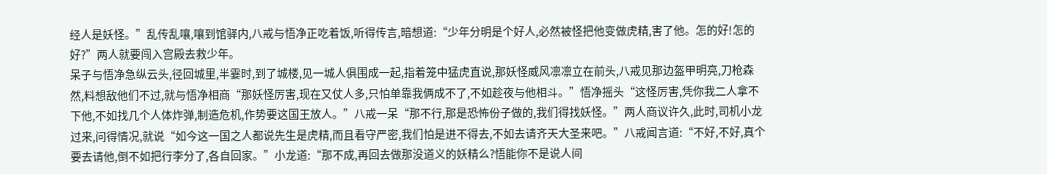经人是妖怪。”乱传乱嚷,嚷到馆驿内,八戒与悟净正吃着饭,听得传言,暗想道:“少年分明是个好人,必然被怪把他变做虎精,害了他。怎的好!怎的好?”两人就要闯入宫殿去救少年。
呆子与悟净急纵云头,径回城里,半霎时,到了城楼,见一城人俱围成一起,指着笼中猛虎直说,那妖怪威风凛凛立在前头,八戒见那边盔甲明亮,刀枪森然,料想敌他们不过,就与悟净相商“那妖怪厉害,现在又仗人多,只怕单靠我俩成不了,不如趁夜与他相斗。”悟净摇头“这怪厉害,凭你我二人拿不下他,不如找几个人体炸弹,制造危机,作势要这国王放人。”八戒一呆“那不行,那是恐怖份子做的,我们得找妖怪。”两人商议许久,此时,司机小龙过来,问得情况,就说“如今这一国之人都说先生是虎精,而且看守严密,我们怕是进不得去,不如去请齐天大圣来吧。”八戒闻言道:“不好,不好,真个要去请他,倒不如把行李分了,各自回家。”小龙道:“那不成,再回去做那没道义的妖精么?悟能你不是说人间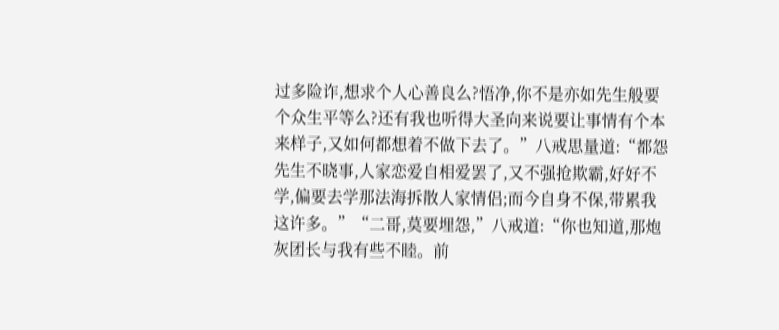过多险诈,想求个人心善良么?悟净,你不是亦如先生般要个众生平等么?还有我也听得大圣向来说要让事情有个本来样子,又如何都想着不做下去了。”八戒思量道:“都怨先生不晓事,人家恋爱自相爱罢了,又不强抢欺霸,好好不学,偏要去学那法海拆散人家情侣;而今自身不保,带累我这许多。”“二哥,莫要埋怨,”八戒道:“你也知道,那炮灰团长与我有些不睦。前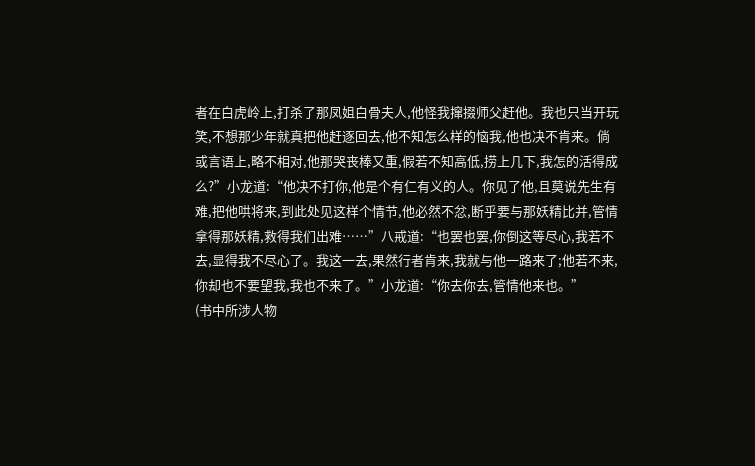者在白虎岭上,打杀了那凤姐白骨夫人,他怪我撺掇师父赶他。我也只当开玩笑,不想那少年就真把他赶逐回去,他不知怎么样的恼我,他也决不肯来。倘或言语上,略不相对,他那哭丧棒又重,假若不知高低,捞上几下,我怎的活得成么?”小龙道:“他决不打你,他是个有仁有义的人。你见了他,且莫说先生有难,把他哄将来,到此处见这样个情节,他必然不忿,断乎要与那妖精比并,管情拿得那妖精,救得我们出难……”八戒道:“也罢也罢,你倒这等尽心,我若不去,显得我不尽心了。我这一去,果然行者肯来,我就与他一路来了;他若不来,你却也不要望我,我也不来了。”小龙道:“你去你去,管情他来也。”
(书中所涉人物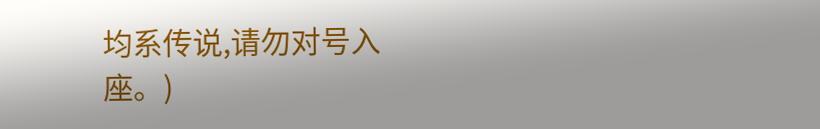均系传说,请勿对号入座。)